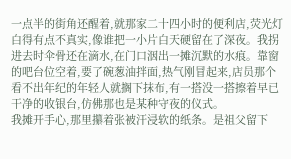一点半的街角还醒着,就那家二十四小时的便利店,荧光灯白得有点不真实,像谁把一小片白天硬留在了深夜。我拐进去时伞骨还在滴水,在门口洇出一摊沉默的水痕。靠窗的吧台位空着,要了碗葱油拌面,热气刚冒起来,店员那个看不出年纪的年轻人就搁下抹布,有一搭没一搭擦着早已干净的收银台,仿佛那也是某种守夜的仪式。
我摊开手心,那里攥着张被汗浸软的纸条。是祖父留下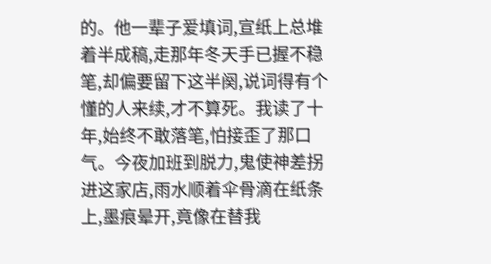的。他一辈子爱填词,宣纸上总堆着半成稿,走那年冬天手已握不稳笔,却偏要留下这半阕,说词得有个懂的人来续,才不算死。我读了十年,始终不敢落笔,怕接歪了那口气。今夜加班到脱力,鬼使神差拐进这家店,雨水顺着伞骨滴在纸条上,墨痕晕开,竟像在替我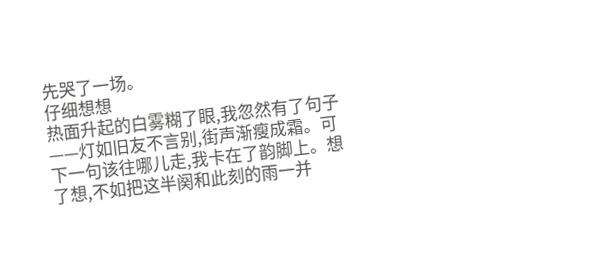先哭了一场。
仔细想想
热面升起的白雾糊了眼,我忽然有了句子——灯如旧友不言别,街声渐瘦成霜。可下一句该往哪儿走,我卡在了韵脚上。想了想,不如把这半阕和此刻的雨一并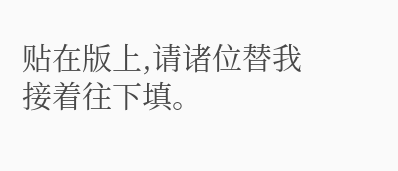贴在版上,请诸位替我接着往下填。